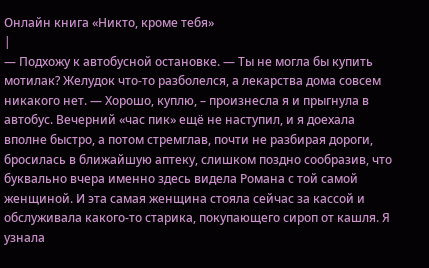Онлайн книга «Никто, кроме тебя»
|
— Подхожу к автобусной остановке. — Ты не могла бы купить мотилак? Желудок что-то разболелся, а лекарства дома совсем никакого нет. — Хорошо, куплю, – произнесла я и прыгнула в автобус. Вечерний «час пик» ещё не наступил, и я доехала вполне быстро, а потом стремглав, почти не разбирая дороги, бросилась в ближайшую аптеку, слишком поздно сообразив, что буквально вчера именно здесь видела Романа с той самой женщиной. И эта самая женщина стояла сейчас за кассой и обслуживала какого-то старика, покупающего сироп от кашля. Я узнала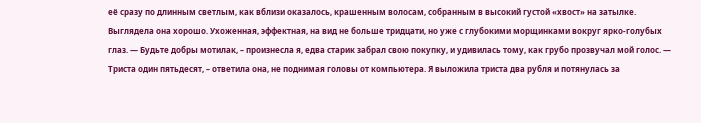её сразу по длинным светлым, как вблизи оказалось, крашенным волосам, собранным в высокий густой «хвост» на затылке. Выглядела она хорошо. Ухоженная, эффектная, на вид не больше тридцати, но уже с глубокими морщинками вокруг ярко-голубых глаз. — Будьте добры мотилак, – произнесла я, едва старик забрал свою покупку, и удивилась тому, как грубо прозвучал мой голос. — Триста один пятьдесят, – ответила она, не поднимая головы от компьютера. Я выложила триста два рубля и потянулась за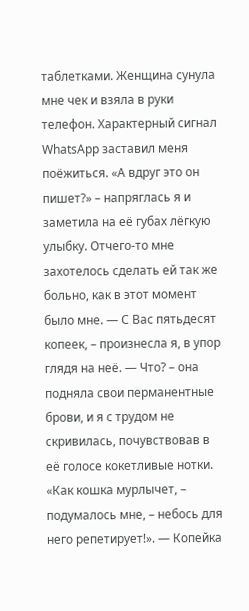таблетками. Женщина сунула мне чек и взяла в руки телефон. Характерный сигнал WhatsApp заставил меня поёжиться. «А вдруг это он пишет?» – напряглась я и заметила на её губах лёгкую улыбку. Отчего-то мне захотелось сделать ей так же больно, как в этот момент было мне. — С Вас пятьдесят копеек, – произнесла я, в упор глядя на неё. — Что? – она подняла свои перманентные брови, и я с трудом не скривилась, почувствовав в её голосе кокетливые нотки. «Как кошка мурлычет, – подумалось мне, – небось для него репетирует!». — Копейка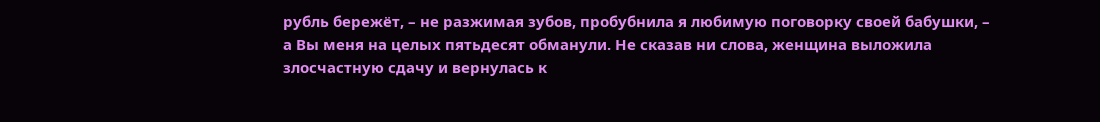рубль бережёт, – не разжимая зубов, пробубнила я любимую поговорку своей бабушки, – а Вы меня на целых пятьдесят обманули. Не сказав ни слова, женщина выложила злосчастную сдачу и вернулась к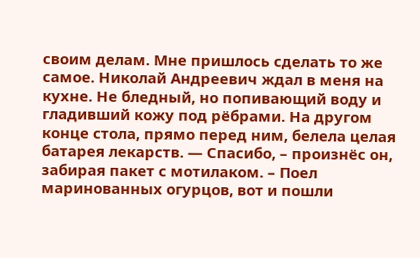своим делам. Мне пришлось сделать то же самое. Николай Андреевич ждал в меня на кухне. Не бледный, но попивающий воду и гладивший кожу под рёбрами. На другом конце стола, прямо перед ним, белела целая батарея лекарств. — Спасибо, – произнёс он, забирая пакет с мотилаком. – Поел маринованных огурцов, вот и пошли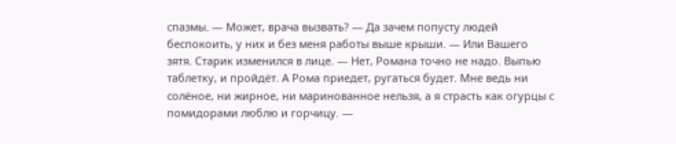спазмы. — Может, врача вызвать? — Да зачем попусту людей беспокоить, у них и без меня работы выше крыши. — Или Вашего зятя. Старик изменился в лице. — Нет, Романа точно не надо. Выпью таблетку, и пройдёт. А Рома приедет, ругаться будет. Мне ведь ни солёное, ни жирное, ни маринованное нельзя, а я страсть как огурцы с помидорами люблю и горчицу. —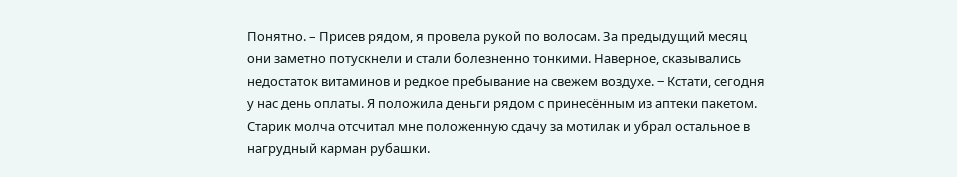Понятно. – Присев рядом, я провела рукой по волосам. За предыдущий месяц они заметно потускнели и стали болезненно тонкими. Наверное, сказывались недостаток витаминов и редкое пребывание на свежем воздухе. ‒ Кстати, сегодня у нас день оплаты. Я положила деньги рядом с принесённым из аптеки пакетом. Старик молча отсчитал мне положенную сдачу за мотилак и убрал остальное в нагрудный карман рубашки.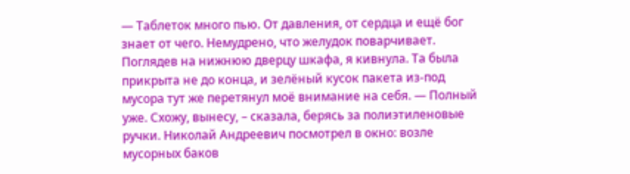— Таблеток много пью. От давления, от сердца и ещё бог знает от чего. Немудрено, что желудок поварчивает. Поглядев на нижнюю дверцу шкафа, я кивнула. Та была прикрыта не до конца, и зелёный кусок пакета из-под мусора тут же перетянул моё внимание на себя. — Полный уже. Схожу, вынесу, – сказала, берясь за полиэтиленовые ручки. Николай Андреевич посмотрел в окно: возле мусорных баков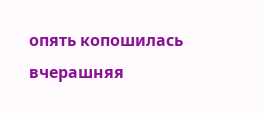опять копошилась вчерашняя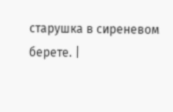старушка в сиреневом берете. |